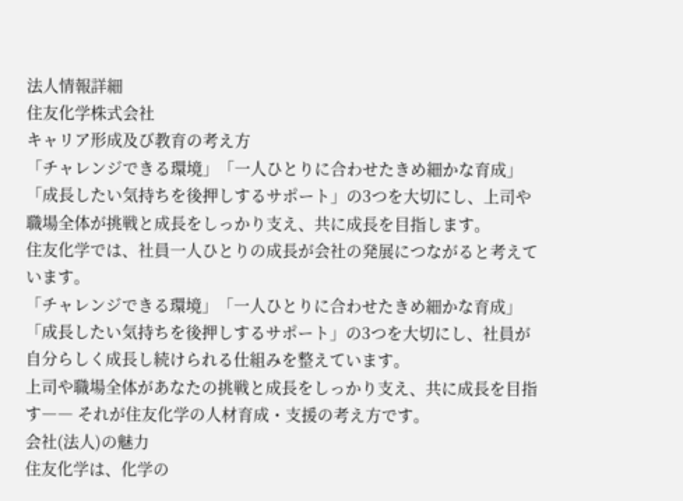法人情報詳細
住友化学株式会社
キャリア形成及び教育の考え方
「チャレンジできる環境」「一人ひとりに合わせたきめ細かな育成」「成長したい気持ちを後押しするサポート」の3つを大切にし、上司や職場全体が挑戦と成長をしっかり支え、共に成長を目指します。
住友化学では、社員一人ひとりの成長が会社の発展につながると考えています。
「チャレンジできる環境」「一人ひとりに合わせたきめ細かな育成」「成長したい気持ちを後押しするサポート」の3つを大切にし、社員が自分らしく成長し続けられる仕組みを整えています。
上司や職場全体があなたの挑戦と成長をしっかり支え、共に成長を目指す―― それが住友化学の人材育成・支援の考え方です。
会社(法人)の魅力
住友化学は、化学の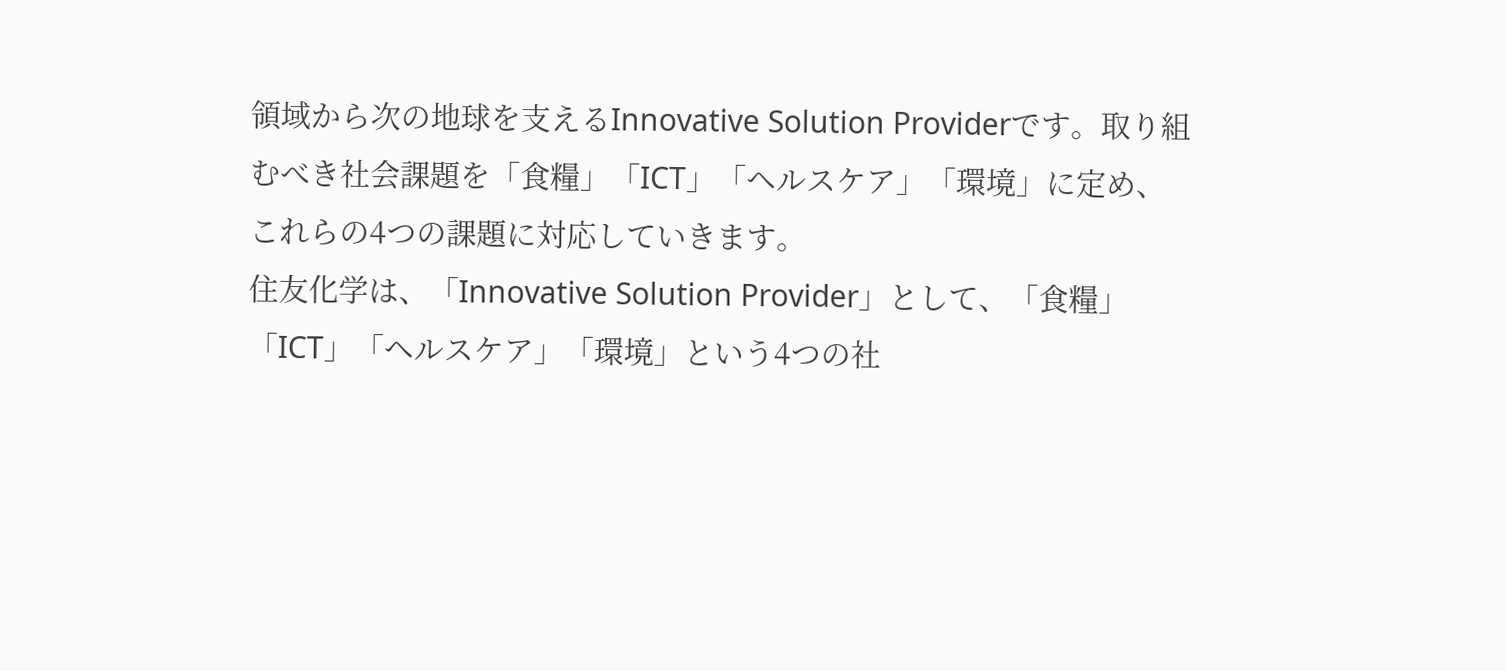領域から次の地球を支えるInnovative Solution Providerです。取り組むべき社会課題を「食糧」「ICT」「ヘルスケア」「環境」に定め、これらの4つの課題に対応していきます。
住友化学は、「Innovative Solution Provider」として、「食糧」「ICT」「ヘルスケア」「環境」という4つの社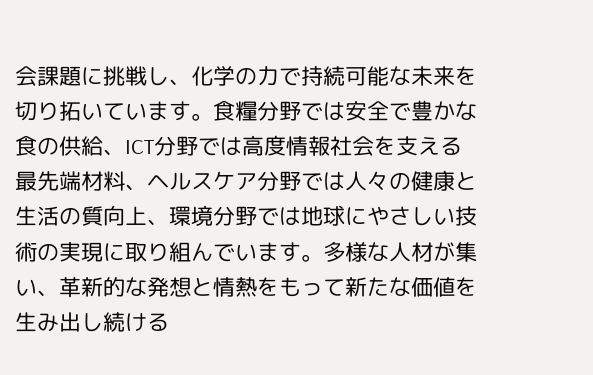会課題に挑戦し、化学の力で持続可能な未来を切り拓いています。食糧分野では安全で豊かな食の供給、ICT分野では高度情報社会を支える最先端材料、ヘルスケア分野では人々の健康と生活の質向上、環境分野では地球にやさしい技術の実現に取り組んでいます。多様な人材が集い、革新的な発想と情熱をもって新たな価値を生み出し続ける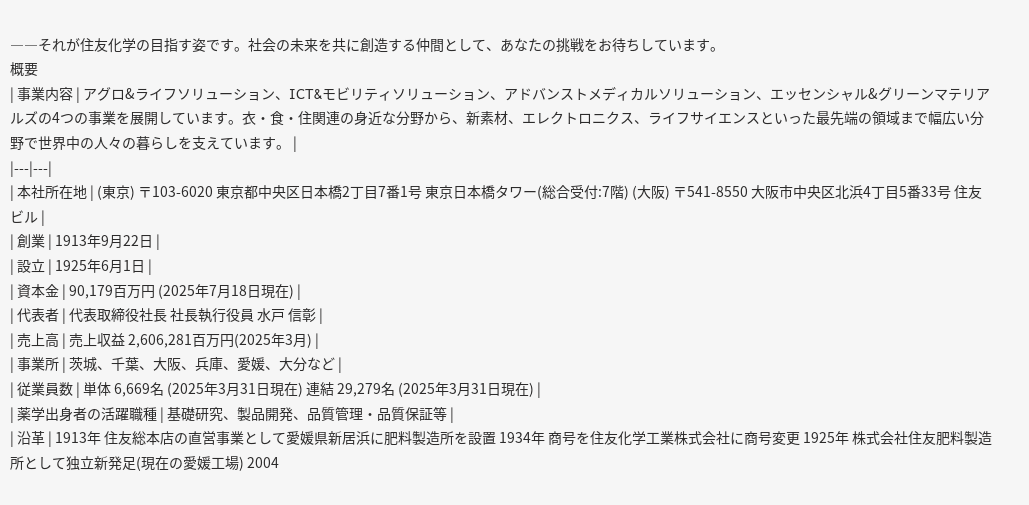――それが住友化学の目指す姿です。社会の未来を共に創造する仲間として、あなたの挑戦をお待ちしています。
概要
| 事業内容 | アグロ&ライフソリューション、ICT&モビリティソリューション、アドバンストメディカルソリューション、エッセンシャル&グリーンマテリアルズの4つの事業を展開しています。衣・食・住関連の身近な分野から、新素材、エレクトロニクス、ライフサイエンスといった最先端の領域まで幅広い分野で世界中の人々の暮らしを支えています。 |
|---|---|
| 本社所在地 | (東京) 〒103-6020 東京都中央区日本橋2丁目7番1号 東京日本橋タワー(総合受付:7階) (大阪) 〒541-8550 大阪市中央区北浜4丁目5番33号 住友ビル |
| 創業 | 1913年9月22日 |
| 設立 | 1925年6月1日 |
| 資本金 | 90,179百万円 (2025年7月18日現在) |
| 代表者 | 代表取締役社長 社長執行役員 水戸 信彰 |
| 売上高 | 売上収益 2,606,281百万円(2025年3月) |
| 事業所 | 茨城、千葉、大阪、兵庫、愛媛、大分など |
| 従業員数 | 単体 6,669名 (2025年3月31日現在) 連結 29,279名 (2025年3月31日現在) |
| 薬学出身者の活躍職種 | 基礎研究、製品開発、品質管理・品質保証等 |
| 沿革 | 1913年 住友総本店の直営事業として愛媛県新居浜に肥料製造所を設置 1934年 商号を住友化学工業株式会社に商号変更 1925年 株式会社住友肥料製造所として独立新発足(現在の愛媛工場) 2004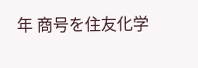年 商号を住友化学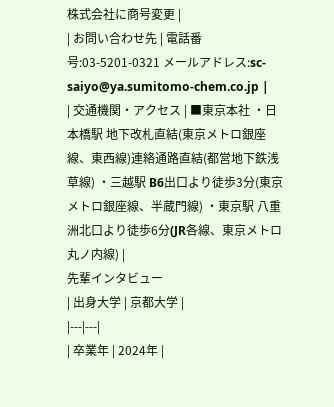株式会社に商号変更 |
| お問い合わせ先 | 電話番号:03-5201-0321 メールアドレス:sc-saiyo@ya.sumitomo-chem.co.jp |
| 交通機関・アクセス | ■東京本社 ・日本橋駅 地下改札直結(東京メトロ銀座線、東西線)連絡通路直結(都営地下鉄浅草線) ・三越駅 B6出口より徒歩3分(東京メトロ銀座線、半蔵門線) ・東京駅 八重洲北口より徒歩6分(JR各線、東京メトロ丸ノ内線) |
先輩インタビュー
| 出身大学 | 京都大学 |
|---|---|
| 卒業年 | 2024年 |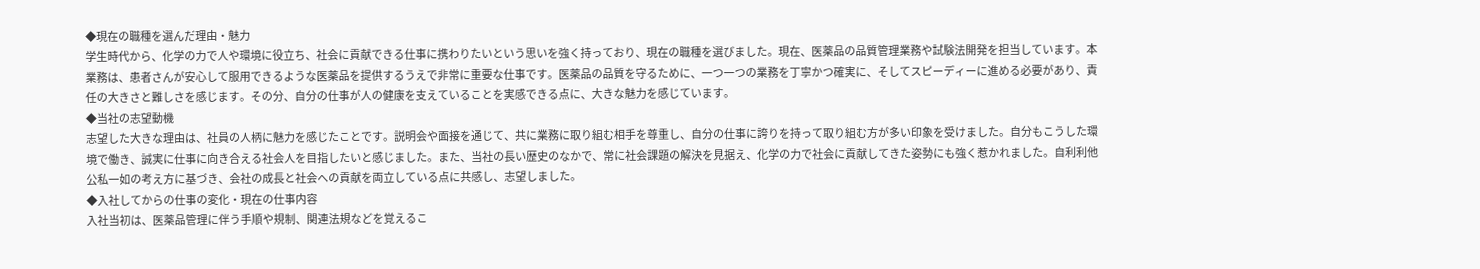◆現在の職種を選んだ理由・魅力
学生時代から、化学の力で人や環境に役立ち、社会に貢献できる仕事に携わりたいという思いを強く持っており、現在の職種を選びました。現在、医薬品の品質管理業務や試験法開発を担当しています。本業務は、患者さんが安心して服用できるような医薬品を提供するうえで非常に重要な仕事です。医薬品の品質を守るために、一つ一つの業務を丁寧かつ確実に、そしてスピーディーに進める必要があり、責任の大きさと難しさを感じます。その分、自分の仕事が人の健康を支えていることを実感できる点に、大きな魅力を感じています。
◆当社の志望動機
志望した大きな理由は、社員の人柄に魅力を感じたことです。説明会や面接を通じて、共に業務に取り組む相手を尊重し、自分の仕事に誇りを持って取り組む方が多い印象を受けました。自分もこうした環境で働き、誠実に仕事に向き合える社会人を目指したいと感じました。また、当社の長い歴史のなかで、常に社会課題の解決を見据え、化学の力で社会に貢献してきた姿勢にも強く惹かれました。自利利他公私一如の考え方に基づき、会社の成長と社会への貢献を両立している点に共感し、志望しました。
◆入社してからの仕事の変化・現在の仕事内容
入社当初は、医薬品管理に伴う手順や規制、関連法規などを覚えるこ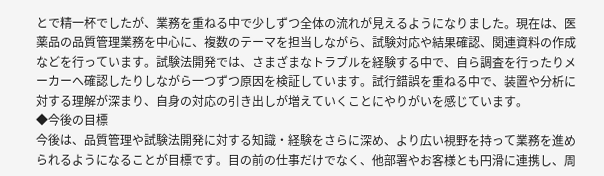とで精一杯でしたが、業務を重ねる中で少しずつ全体の流れが見えるようになりました。現在は、医薬品の品質管理業務を中心に、複数のテーマを担当しながら、試験対応や結果確認、関連資料の作成などを行っています。試験法開発では、さまざまなトラブルを経験する中で、自ら調査を行ったりメーカーへ確認したりしながら一つずつ原因を検証しています。試行錯誤を重ねる中で、装置や分析に対する理解が深まり、自身の対応の引き出しが増えていくことにやりがいを感じています。
◆今後の目標
今後は、品質管理や試験法開発に対する知識・経験をさらに深め、より広い視野を持って業務を進められるようになることが目標です。目の前の仕事だけでなく、他部署やお客様とも円滑に連携し、周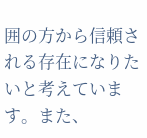囲の方から信頼される存在になりたいと考えています。また、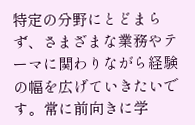特定の分野にとどまらず、さまざまな業務やテーマに関わりながら経験の幅を広げていきたいです。常に前向きに学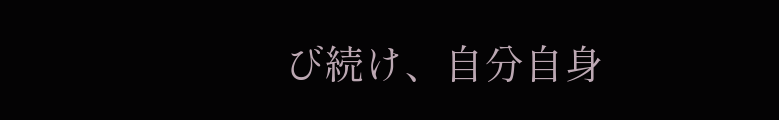び続け、自分自身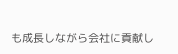も成長しながら会社に貢献し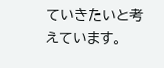ていきたいと考えています。